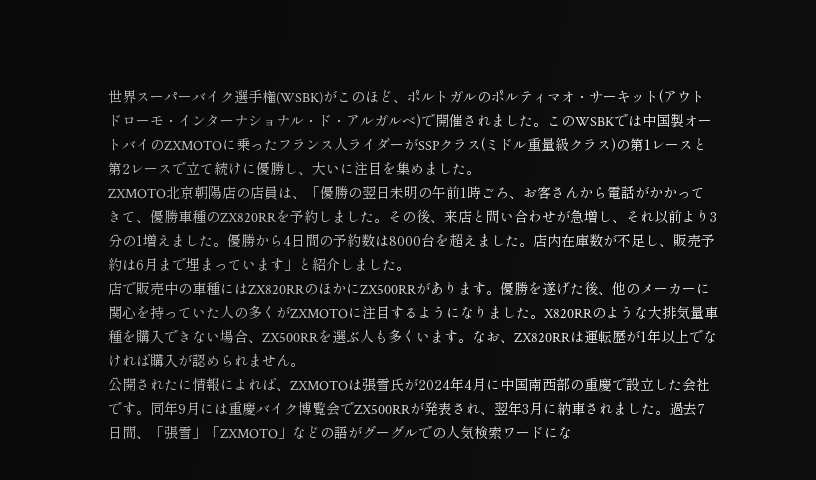世界スーパーバイク選手権(WSBK)がこのほど、ポルトガルのポルティマオ・サーキット(アウトドローモ・インターナショナル・ド・アルガルベ)で開催されました。このWSBKでは中国製オートバイのZXMOTOに乗ったフランス人ライダーがSSPクラス(ミドル重量級クラス)の第1レースと第2レースで立て続けに優勝し、大いに注目を集めました。
ZXMOTO北京朝陽店の店員は、「優勝の翌日未明の午前1時ごろ、お客さんから電話がかかってきて、優勝車種のZX820RRを予約しました。その後、来店と問い合わせが急増し、それ以前より3分の1増えました。優勝から4日間の予約数は8000台を超えました。店内在庫数が不足し、販売予約は6月まで埋まっています」と紹介しました。
店で販売中の車種にはZX820RRのほかにZX500RRがあります。優勝を遂げた後、他のメーカーに関心を持っていた人の多くがZXMOTOに注目するようになりました。X820RRのような大排気量車種を購入できない場合、ZX500RRを選ぶ人も多くいます。なお、ZX820RRは運転歴が1年以上でなければ購入が認められません。
公開されたに情報によれば、ZXMOTOは張雪氏が2024年4月に中国南西部の重慶で設立した会社です。同年9月には重慶バイク博覧会でZX500RRが発表され、翌年3月に納車されました。過去7日間、「張雪」「ZXMOTO」などの語がグーグルでの人気検索ワードにな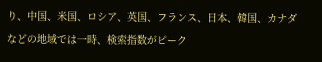り、中国、米国、ロシア、英国、フランス、日本、韓国、カナダなどの地域では一時、検索指数がピーク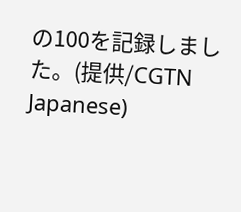の100を記録しました。(提供/CGTN Japanese)